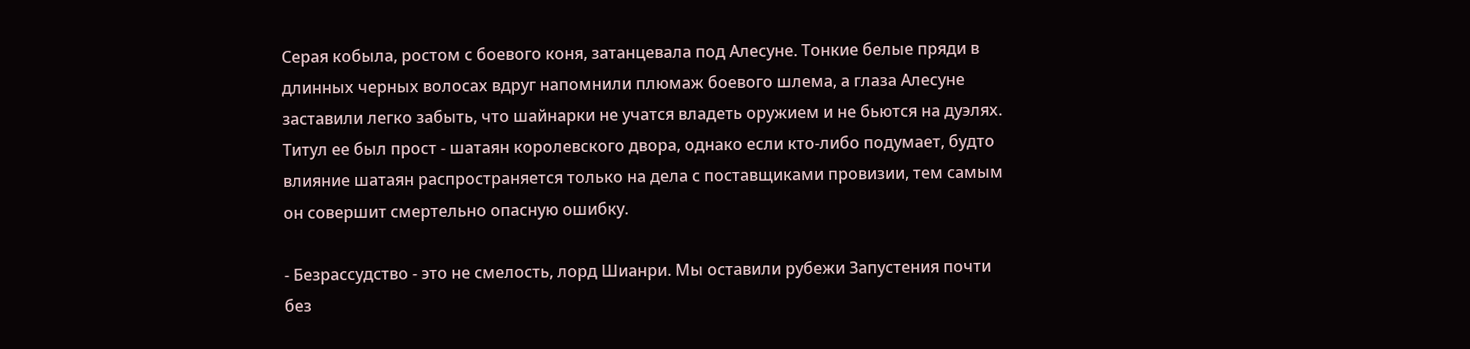Серая кобыла, ростом с боевого коня, затанцевала под Алесуне. Тонкие белые пряди в длинных черных волосах вдруг напомнили плюмаж боевого шлема, а глаза Алесуне заставили легко забыть, что шайнарки не учатся владеть оружием и не бьются на дуэлях. Титул ее был прост - шатаян королевского двора, однако если кто-либо подумает, будто влияние шатаян распространяется только на дела с поставщиками провизии, тем самым он совершит смертельно опасную ошибку.

- Безрассудство - это не смелость, лорд Шианри. Мы оставили рубежи Запустения почти без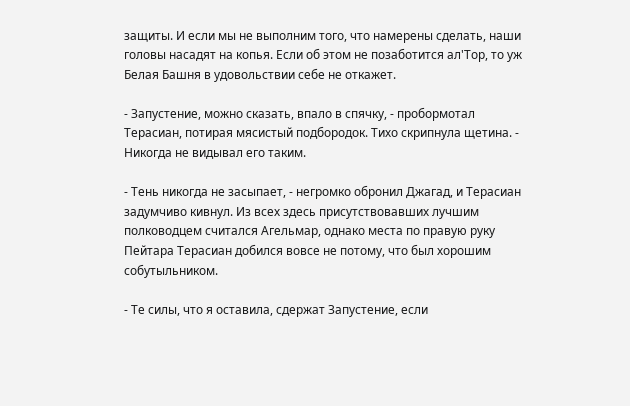защиты. И если мы не выполним того, что намерены сделать, наши головы насадят на копья. Если об этом не позаботится ал'Тор, то уж Белая Башня в удовольствии себе не откажет.

- Запустение, можно сказать, впало в спячку, - пробормотал Терасиан, потирая мясистый подбородок. Тихо скрипнула щетина. - Никогда не видывал его таким.

- Тень никогда не засыпает, - негромко обронил Джагад, и Терасиан задумчиво кивнул. Из всех здесь присутствовавших лучшим полководцем считался Агельмар, однако места по правую руку Пейтара Терасиан добился вовсе не потому, что был хорошим собутыльником.

- Те силы, что я оставила, сдержат Запустение, если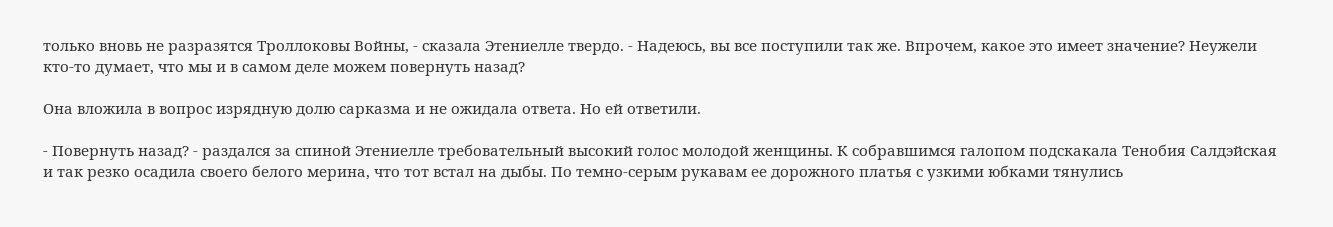только вновь не разразятся Троллоковы Войны, - сказала Этениелле твердо. - Надеюсь, вы все поступили так же. Впрочем, какое это имеет значение? Неужели кто-то думает, что мы и в самом деле можем повернуть назад?

Она вложила в вопрос изрядную долю сарказма и не ожидала ответа. Но ей ответили.

- Повернуть назад? - раздался за спиной Этениелле требовательный высокий голос молодой женщины. К собравшимся галопом подскакала Тенобия Салдэйская и так резко осадила своего белого мерина, что тот встал на дыбы. По темно-серым рукавам ее дорожного платья с узкими юбками тянулись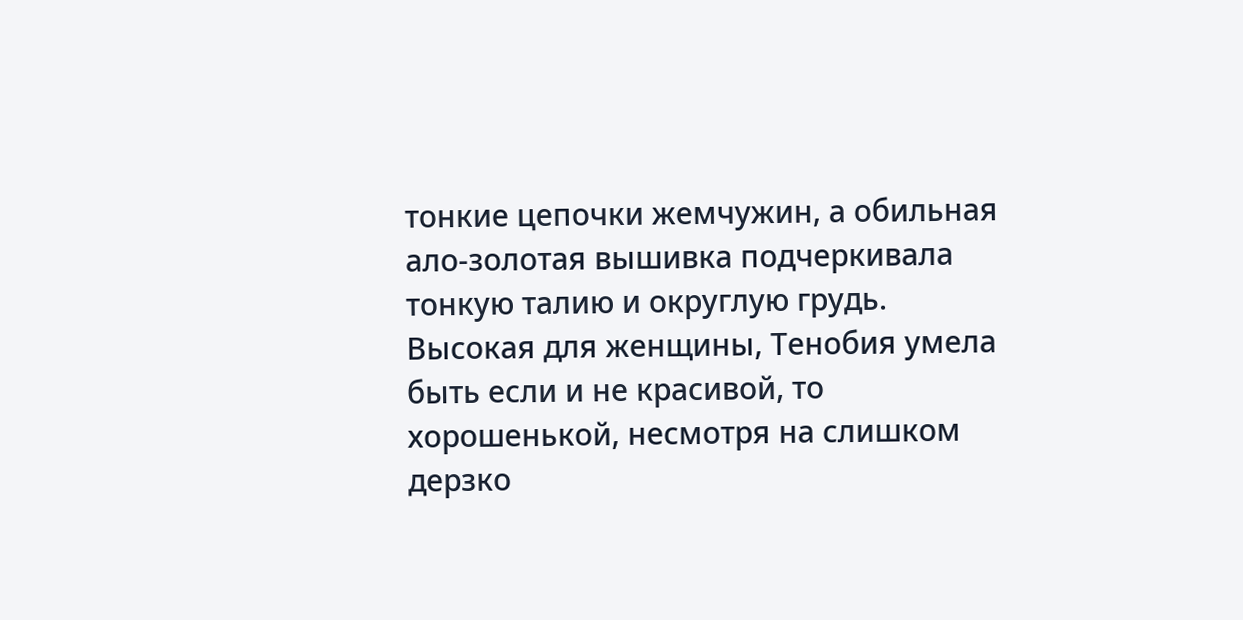тонкие цепочки жемчужин, а обильная ало-золотая вышивка подчеркивала тонкую талию и округлую грудь. Высокая для женщины, Тенобия умела быть если и не красивой, то хорошенькой, несмотря на слишком дерзко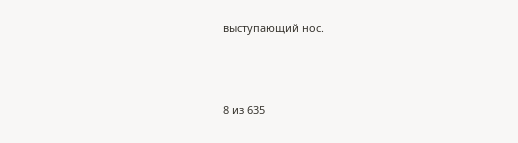выступающий нос.



8 из 635